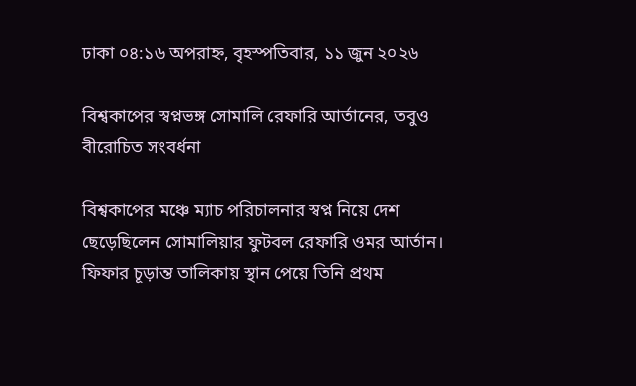ঢাকা ০৪:১৬ অপরাহ্ন, বৃহস্পতিবার, ১১ জুন ২০২৬

বিশ্বকাপের স্বপ্নভঙ্গ সোমালি রেফারি আর্তানের, তবুও বীরোচিত সংবর্ধনা

বিশ্বকাপের মঞ্চে ম্যাচ পরিচালনার স্বপ্ন নিয়ে দেশ ছেড়েছিলেন সোমালিয়ার ফুটবল রেফারি ওমর আর্তান। ফিফার চূড়ান্ত তালিকায় স্থান পেয়ে তিনি প্রথম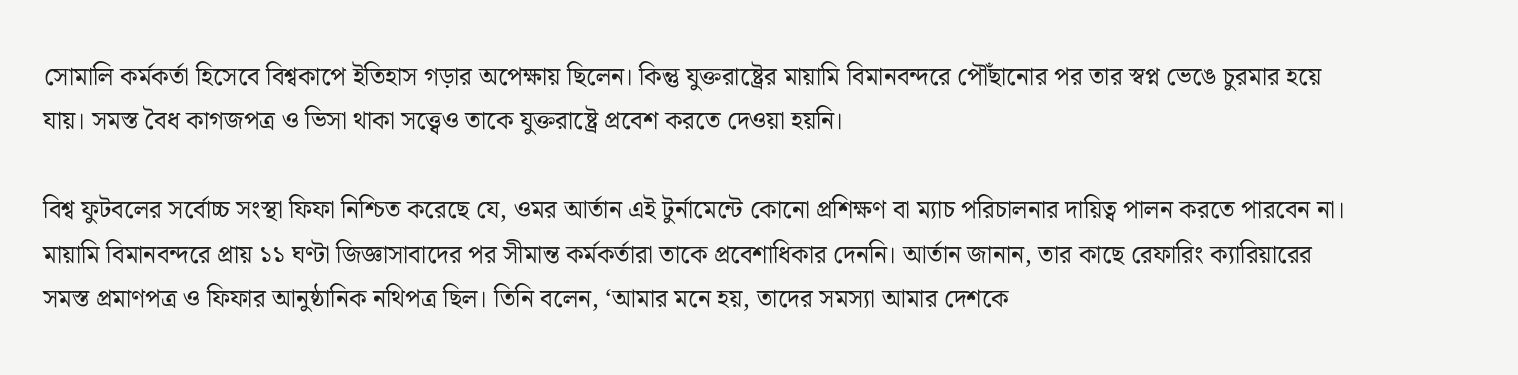সোমালি কর্মকর্তা হিসেবে বিশ্বকাপে ইতিহাস গড়ার অপেক্ষায় ছিলেন। কিন্তু যুক্তরাষ্ট্রের মায়ামি বিমানবন্দরে পৌঁছানোর পর তার স্বপ্ন ভেঙে চুরমার হয়ে যায়। সমস্ত বৈধ কাগজপত্র ও ভিসা থাকা সত্ত্বেও তাকে যুক্তরাষ্ট্রে প্রবেশ করতে দেওয়া হয়নি।

বিশ্ব ফুটবলের সর্বোচ্চ সংস্থা ফিফা নিশ্চিত করেছে যে, ওমর আর্তান এই টুর্নামেন্টে কোনো প্রশিক্ষণ বা ম্যাচ পরিচালনার দায়িত্ব পালন করতে পারবেন না। মায়ামি বিমানবন্দরে প্রায় ১১ ঘণ্টা জিজ্ঞাসাবাদের পর সীমান্ত কর্মকর্তারা তাকে প্রবেশাধিকার দেননি। আর্তান জানান, তার কাছে রেফারিং ক্যারিয়ারের সমস্ত প্রমাণপত্র ও ফিফার আনুষ্ঠানিক নথিপত্র ছিল। তিনি বলেন, ‘আমার মনে হয়, তাদের সমস্যা আমার দেশকে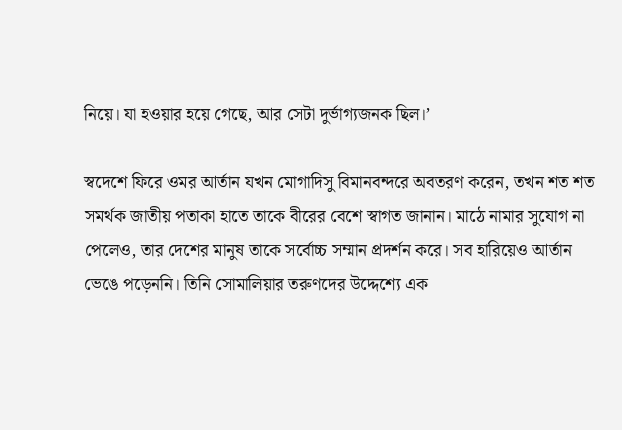নিয়ে। যা হওয়ার হয়ে গেছে, আর সেটা দুর্ভাগ্যজনক ছিল।’

স্বদেশে ফিরে ওমর আর্তান যখন মোগাদিসু বিমানবন্দরে অবতরণ করেন, তখন শত শত সমর্থক জাতীয় পতাকা হাতে তাকে বীরের বেশে স্বাগত জানান। মাঠে নামার সুযোগ না পেলেও, তার দেশের মানুষ তাকে সর্বোচ্চ সম্মান প্রদর্শন করে। সব হারিয়েও আর্তান ভেঙে পড়েননি। তিনি সোমালিয়ার তরুণদের উদ্দেশ্যে এক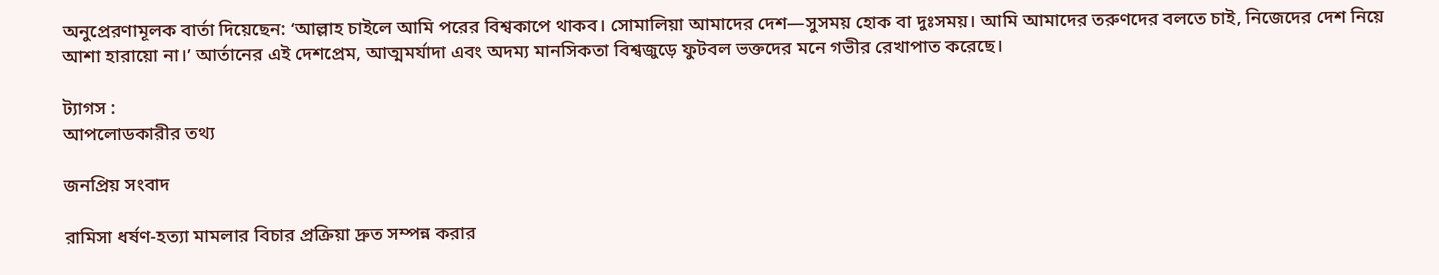অনুপ্রেরণামূলক বার্তা দিয়েছেন: ‘আল্লাহ চাইলে আমি পরের বিশ্বকাপে থাকব। সোমালিয়া আমাদের দেশ—সুসময় হোক বা দুঃসময়। আমি আমাদের তরুণদের বলতে চাই, নিজেদের দেশ নিয়ে আশা হারায়ো না।’ আর্তানের এই দেশপ্রেম, আত্মমর্যাদা এবং অদম্য মানসিকতা বিশ্বজুড়ে ফুটবল ভক্তদের মনে গভীর রেখাপাত করেছে।

ট্যাগস :
আপলোডকারীর তথ্য

জনপ্রিয় সংবাদ

রামিসা ধর্ষণ-হত্যা মামলার বিচার প্রক্রিয়া দ্রুত সম্পন্ন করার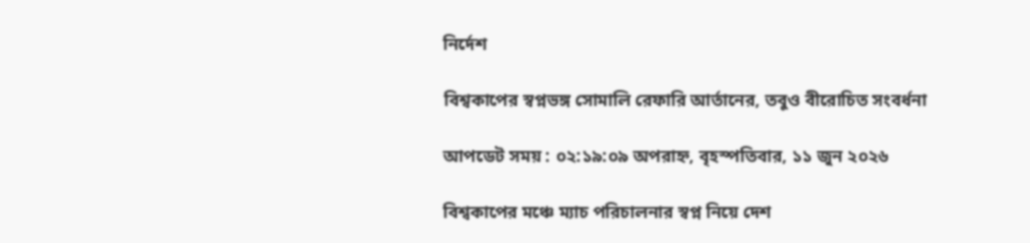নির্দেশ

বিশ্বকাপের স্বপ্নভঙ্গ সোমালি রেফারি আর্তানের, তবুও বীরোচিত সংবর্ধনা

আপডেট সময় : ০২:১৯:০৯ অপরাহ্ন, বৃহস্পতিবার, ১১ জুন ২০২৬

বিশ্বকাপের মঞ্চে ম্যাচ পরিচালনার স্বপ্ন নিয়ে দেশ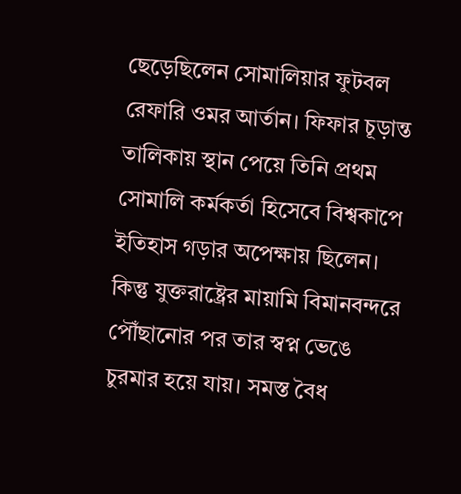ছেড়েছিলেন সোমালিয়ার ফুটবল রেফারি ওমর আর্তান। ফিফার চূড়ান্ত তালিকায় স্থান পেয়ে তিনি প্রথম সোমালি কর্মকর্তা হিসেবে বিশ্বকাপে ইতিহাস গড়ার অপেক্ষায় ছিলেন। কিন্তু যুক্তরাষ্ট্রের মায়ামি বিমানবন্দরে পৌঁছানোর পর তার স্বপ্ন ভেঙে চুরমার হয়ে যায়। সমস্ত বৈধ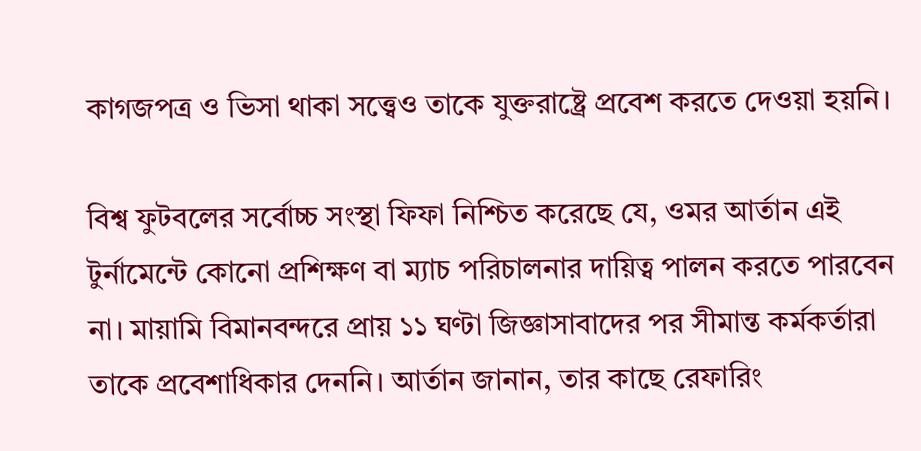কাগজপত্র ও ভিসা থাকা সত্ত্বেও তাকে যুক্তরাষ্ট্রে প্রবেশ করতে দেওয়া হয়নি।

বিশ্ব ফুটবলের সর্বোচ্চ সংস্থা ফিফা নিশ্চিত করেছে যে, ওমর আর্তান এই টুর্নামেন্টে কোনো প্রশিক্ষণ বা ম্যাচ পরিচালনার দায়িত্ব পালন করতে পারবেন না। মায়ামি বিমানবন্দরে প্রায় ১১ ঘণ্টা জিজ্ঞাসাবাদের পর সীমান্ত কর্মকর্তারা তাকে প্রবেশাধিকার দেননি। আর্তান জানান, তার কাছে রেফারিং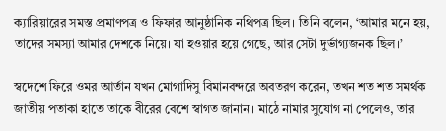ক্যারিয়ারের সমস্ত প্রমাণপত্র ও ফিফার আনুষ্ঠানিক নথিপত্র ছিল। তিনি বলেন, ‘আমার মনে হয়, তাদের সমস্যা আমার দেশকে নিয়ে। যা হওয়ার হয়ে গেছে, আর সেটা দুর্ভাগ্যজনক ছিল।’

স্বদেশে ফিরে ওমর আর্তান যখন মোগাদিসু বিমানবন্দরে অবতরণ করেন, তখন শত শত সমর্থক জাতীয় পতাকা হাতে তাকে বীরের বেশে স্বাগত জানান। মাঠে নামার সুযোগ না পেলেও, তার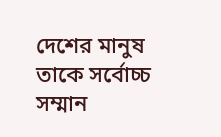দেশের মানুষ তাকে সর্বোচ্চ সম্মান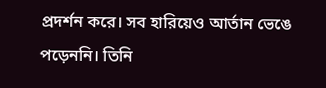প্রদর্শন করে। সব হারিয়েও আর্তান ভেঙে পড়েননি। তিনি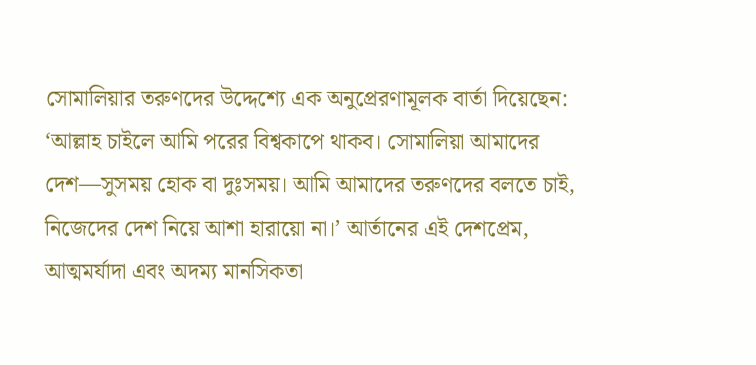সোমালিয়ার তরুণদের উদ্দেশ্যে এক অনুপ্রেরণামূলক বার্তা দিয়েছেন: ‘আল্লাহ চাইলে আমি পরের বিশ্বকাপে থাকব। সোমালিয়া আমাদের দেশ—সুসময় হোক বা দুঃসময়। আমি আমাদের তরুণদের বলতে চাই, নিজেদের দেশ নিয়ে আশা হারায়ো না।’ আর্তানের এই দেশপ্রেম, আত্মমর্যাদা এবং অদম্য মানসিকতা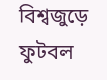বিশ্বজুড়ে ফুটবল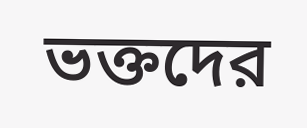ভক্তদের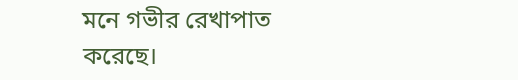মনে গভীর রেখাপাত করেছে।